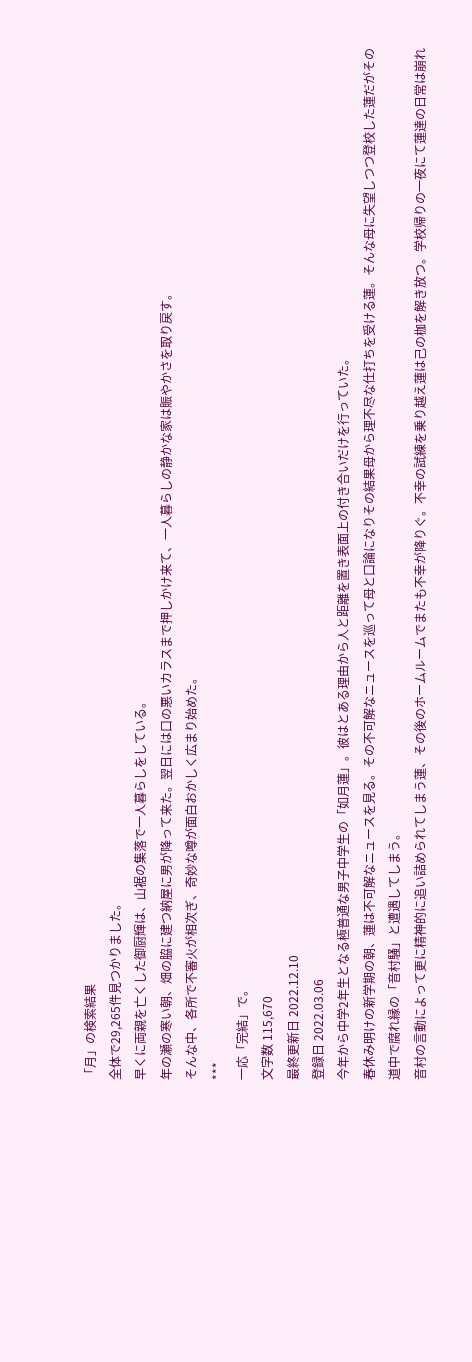「月」の検索結果
全体で29,265件見つかりました。
早くに両親を亡くした御厨輝は、山裾の集落で一人暮らしをしている。
年の瀬の寒い朝、畑の脇に建つ納屋に男が降って来た。翌日には口の悪いカラスまで押しかけ来て、一人暮らしの静かな家は賑やかさを取り戻す。
そんな中、各所で不審火が相次ぎ、奇妙な噂が面白おかしく広まり始めた。
***
一応「完結」で。
文字数 115,670
最終更新日 2022.12.10
登録日 2022.03.06
今年から中学2年生となる極普通な男子中学生の「如月蓮」。彼はとある理由から人と距離を置き表面上の付き合いだけを行っていた。
春休み明けの新学期の朝、蓮は不可解なニュースを見る。その不可解なニュースを巡って母と口論になりその結果母から理不尽な仕打ちを受ける蓮。そんな母に失望しつつ登校した蓮だがその道中で腐れ縁の「音村騒」と遭遇してしまう。
音村の言動によって更に精神的に追い詰められてしまう蓮、その後のホームルームでまたも不幸が降りぐ。不幸の試練を乗り越え蓮は己の枷を解き放つ。学校帰りの一夜にて蓮達の日常は崩れ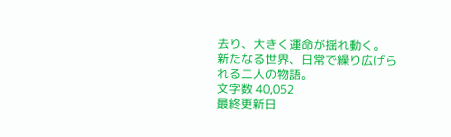去り、大きく運命が揺れ動く。
新たなる世界、日常で繰り広げられる二人の物語。
文字数 40,052
最終更新日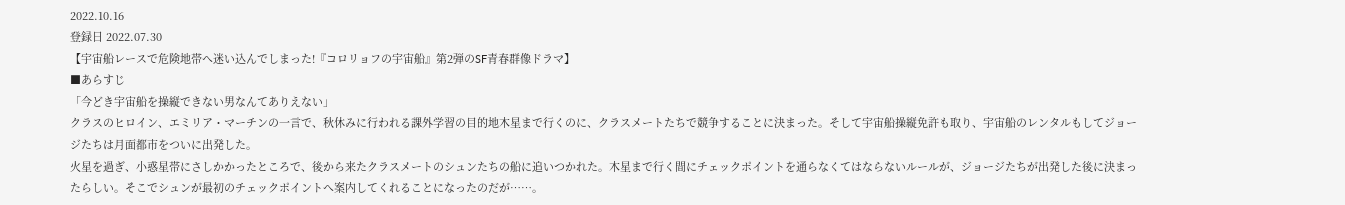2022.10.16
登録日 2022.07.30
【宇宙船レースで危険地帯へ迷い込んでしまった!『コロリョフの宇宙船』第2弾のSF青春群像ドラマ】
■あらすじ
「今どき宇宙船を操縦できない男なんてありえない」
クラスのヒロイン、エミリア・マーチンの一言で、秋休みに行われる課外学習の目的地木星まで行くのに、クラスメートたちで競争することに決まった。そして宇宙船操縦免許も取り、宇宙船のレンタルもしてジョージたちは月面都市をついに出発した。
火星を過ぎ、小惑星帯にさしかかったところで、後から来たクラスメートのシュンたちの船に追いつかれた。木星まで行く間にチェックポイントを通らなくてはならないルールが、ジョージたちが出発した後に決まったらしい。そこでシュンが最初のチェックポイントへ案内してくれることになったのだが……。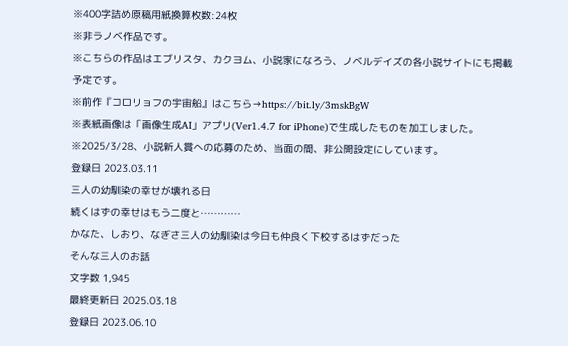※400字詰め原稿用紙換算枚数:24枚
※非ラノベ作品です。
※こちらの作品はエブリスタ、カクヨム、小説家になろう、ノベルデイズの各小説サイトにも掲載予定です。
※前作『コロリョフの宇宙船』はこちら→https://bit.ly/3mskBgW
※表紙画像は「画像生成AI」アプリ(Ver1.4.7 for iPhone)で生成したものを加工しました。
※2025/3/28、小説新人賞への応募のため、当面の間、非公開設定にしています。
登録日 2023.03.11
三人の幼馴染の幸せが壊れる日
続くはずの幸せはもう二度と…………
かなた、しおり、なぎさ三人の幼馴染は今日も仲良く下校するはずだった
そんな三人のお話
文字数 1,945
最終更新日 2025.03.18
登録日 2023.06.10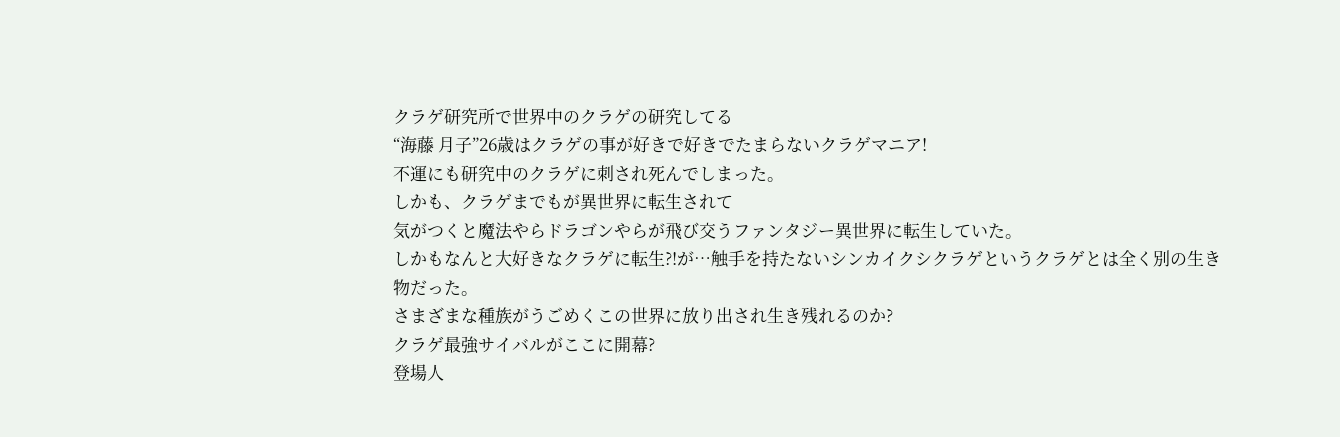クラゲ研究所で世界中のクラゲの研究してる
“海藤 月子”26歳はクラゲの事が好きで好きでたまらないクラゲマニア!
不運にも研究中のクラゲに刺され死んでしまった。
しかも、クラゲまでもが異世界に転生されて
気がつくと魔法やらドラゴンやらが飛び交うファンタジー異世界に転生していた。
しかもなんと大好きなクラゲに転生?!が…触手を持たないシンカイクシクラゲというクラゲとは全く別の生き物だった。
さまざまな種族がうごめくこの世界に放り出され生き残れるのか?
クラゲ最強サイバルがここに開幕?
登場人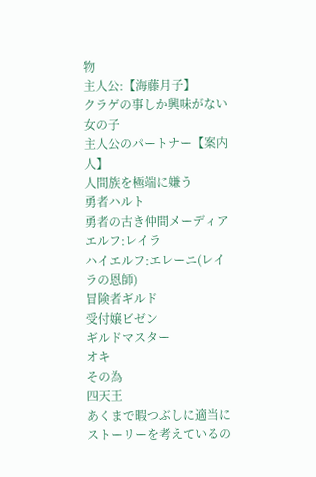物
主人公:【海藤月子】
クラゲの事しか興味がない女の子
主人公のパートナー【案内人】
人間族を極端に嫌う
勇者ハルト
勇者の古き仲間メーディア
エルフ:レイラ
ハイエルフ:エレーニ(レイラの恩師)
冒険者ギルド
受付嬢ビゼン
ギルドマスター
オキ
その為
四天王
あくまで暇つぶしに適当にストーリーを考えているの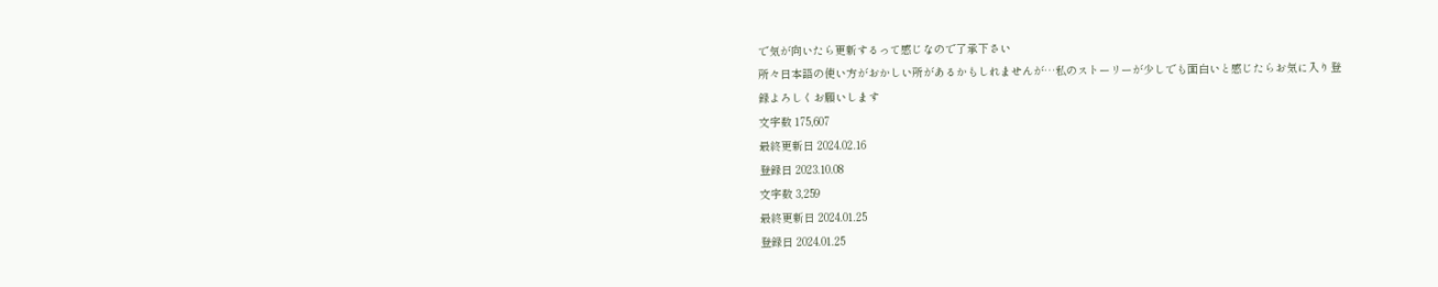で気が向いたら更新するって感じなので了承下さい
所々日本語の使い方がおかしい所があるかもしれませんが…私のストーリーが少しでも面白いと感じたらお気に入り登録よろしくお願いします
文字数 175,607
最終更新日 2024.02.16
登録日 2023.10.08
文字数 3,259
最終更新日 2024.01.25
登録日 2024.01.25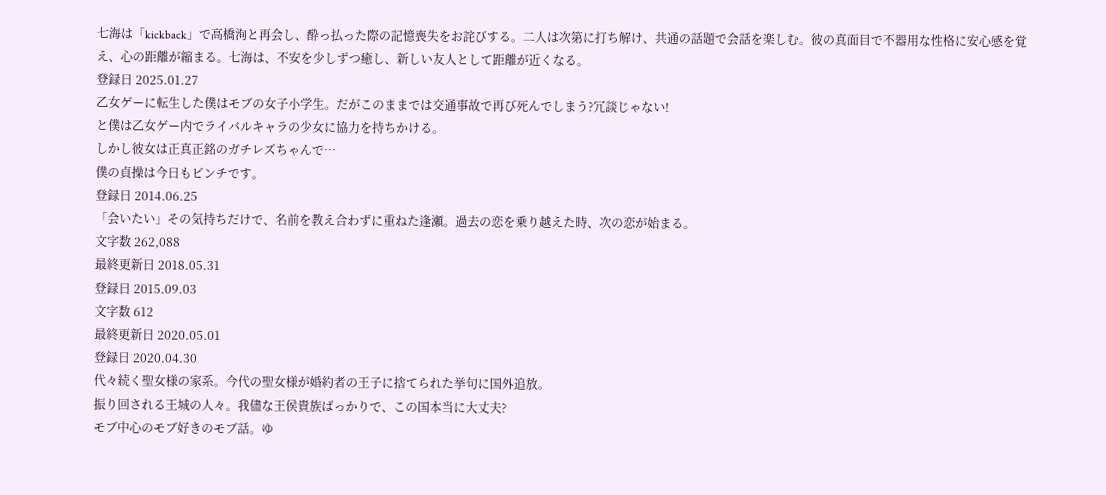七海は「kickback」で高橋洵と再会し、酔っ払った際の記憶喪失をお詫びする。二人は次第に打ち解け、共通の話題で会話を楽しむ。彼の真面目で不器用な性格に安心感を覚え、心の距離が縮まる。七海は、不安を少しずつ癒し、新しい友人として距離が近くなる。
登録日 2025.01.27
乙女ゲーに転生した僕はモブの女子小学生。だがこのままでは交通事故で再び死んでしまう?冗談じゃない!
と僕は乙女ゲー内でライバルキャラの少女に協力を持ちかける。
しかし彼女は正真正銘のガチレズちゃんで…
僕の貞操は今日もピンチです。
登録日 2014.06.25
「会いたい」その気持ちだけで、名前を教え合わずに重ねた逢瀬。過去の恋を乗り越えた時、次の恋が始まる。
文字数 262,088
最終更新日 2018.05.31
登録日 2015.09.03
文字数 612
最終更新日 2020.05.01
登録日 2020.04.30
代々続く聖女様の家系。今代の聖女様が婚約者の王子に捨てられた挙句に国外追放。
振り回される王城の人々。我儘な王侯貴族ばっかりで、この国本当に大丈夫?
モブ中心のモブ好きのモブ話。ゆ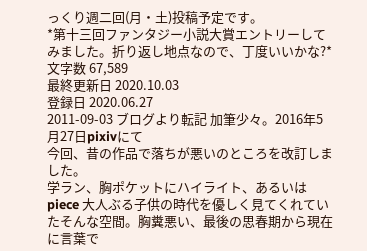っくり週二回(月・土)投稿予定です。
*第十三回ファンタジー小説大賞エントリーしてみました。折り返し地点なので、丁度いいかな?*
文字数 67,589
最終更新日 2020.10.03
登録日 2020.06.27
2011-09-03 ブログより転記 加筆少々。2016年5月27日pixivにて
今回、昔の作品で落ちが悪いのところを改訂しました。
学ラン、胸ポケットにハイライト、あるいはpiece 大人ぶる子供の時代を優しく見てくれていたそんな空間。胸糞悪い、最後の思春期から現在に言葉で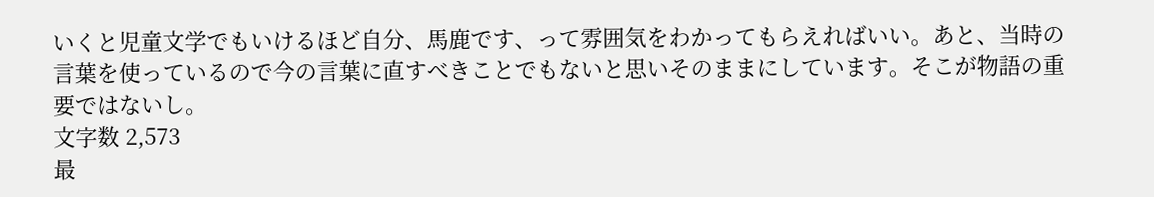いくと児童文学でもいけるほど自分、馬鹿です、って雰囲気をわかってもらえればいい。あと、当時の言葉を使っているので今の言葉に直すべきことでもないと思いそのままにしています。そこが物語の重要ではないし。
文字数 2,573
最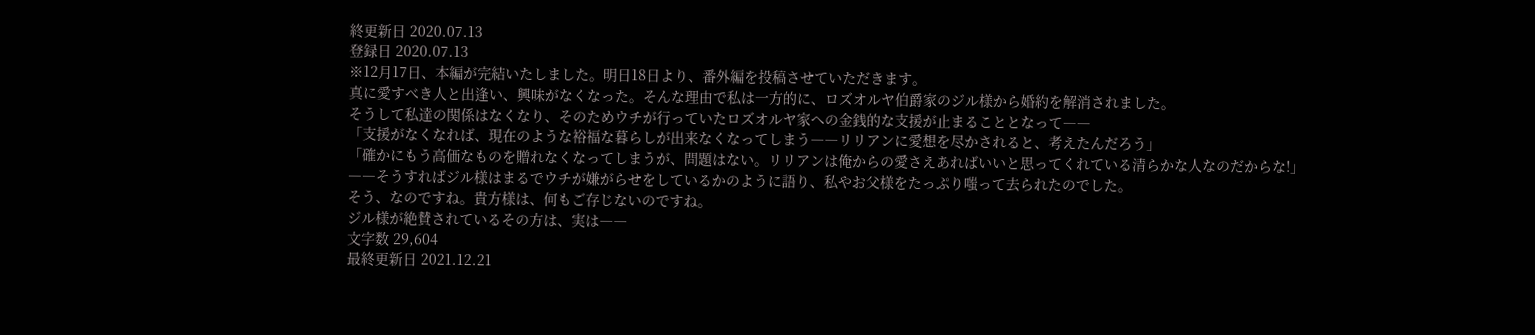終更新日 2020.07.13
登録日 2020.07.13
※12月17日、本編が完結いたしました。明日18日より、番外編を投稿させていただきます。
真に愛すべき人と出逢い、興味がなくなった。そんな理由で私は一方的に、ロズオルヤ伯爵家のジル様から婚約を解消されました。
そうして私達の関係はなくなり、そのためウチが行っていたロズオルヤ家への金銭的な支援が止まることとなって――
「支援がなくなれば、現在のような裕福な暮らしが出来なくなってしまう――リリアンに愛想を尽かされると、考えたんだろう」
「確かにもう高価なものを贈れなくなってしまうが、問題はない。リリアンは俺からの愛さえあればいいと思ってくれている清らかな人なのだからな!」
――そうすればジル様はまるでウチが嫌がらせをしているかのように語り、私やお父様をたっぷり嗤って去られたのでした。
そう、なのですね。貴方様は、何もご存じないのですね。
ジル様が絶賛されているその方は、実は――
文字数 29,604
最終更新日 2021.12.21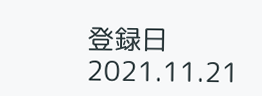登録日 2021.11.21